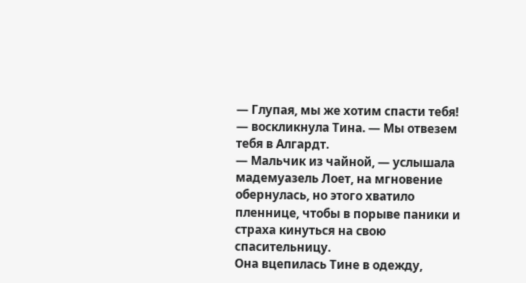— Глупая, мы же хотим спасти тебя! — воскликнула Тина. — Мы отвезем тебя в Алгардт.
— Мальчик из чайной, — услышала мадемуазель Лоет, на мгновение обернулась, но этого хватило пленнице, чтобы в порыве паники и страха кинуться на свою спасительницу.
Она вцепилась Тине в одежду,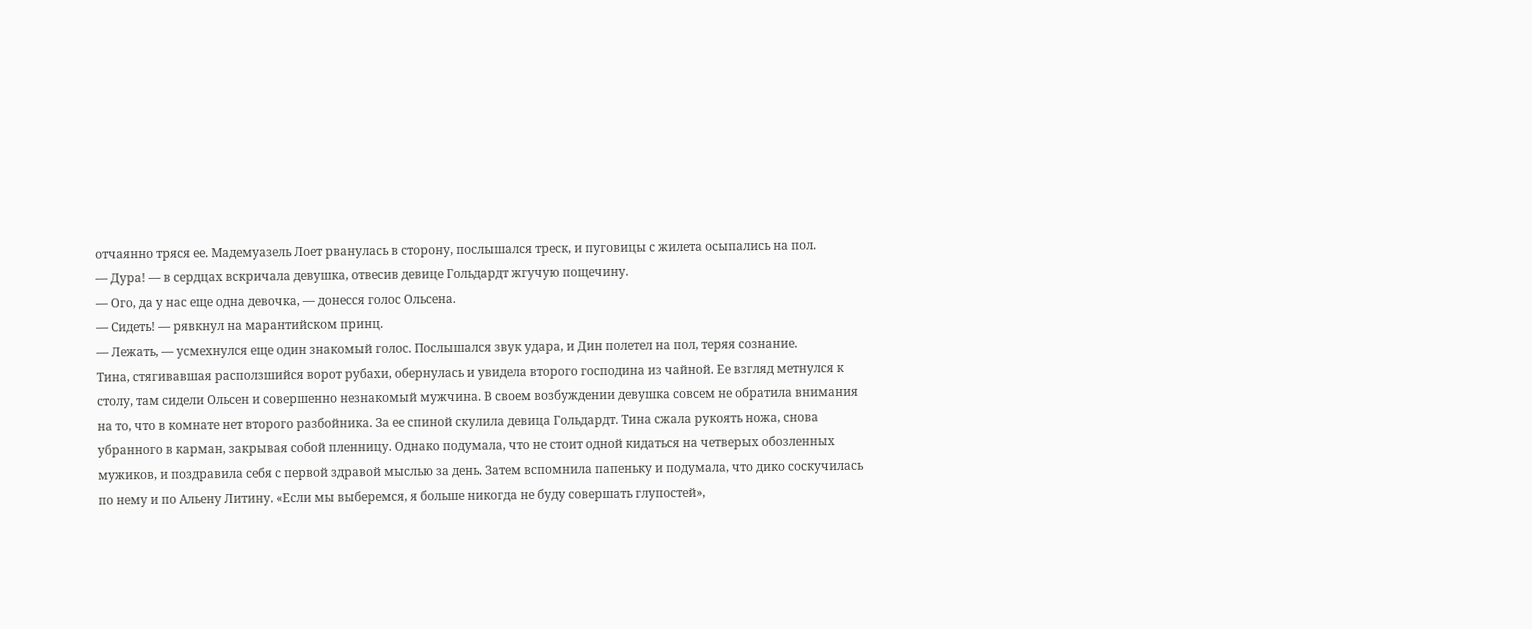отчаянно тряся ее. Мадемуазель Лоет рванулась в сторону, послышался треск, и пуговицы с жилета осыпались на пол.
— Дура! — в сердцах вскричала девушка, отвесив девице Гольдардт жгучую пощечину.
— Ого, да у нас еще одна девочка, — донесся голос Ольсена.
— Сидеть! — рявкнул на марантийском принц.
— Лежать, — усмехнулся еще один знакомый голос. Послышался звук удара, и Дин полетел на пол, теряя сознание.
Тина, стягивавшая расползшийся ворот рубахи, обернулась и увидела второго господина из чайной. Ее взгляд метнулся к столу, там сидели Ольсен и совершенно незнакомый мужчина. В своем возбуждении девушка совсем не обратила внимания на то, что в комнате нет второго разбойника. За ее спиной скулила девица Гольдардт. Тина сжала рукоять ножа, снова убранного в карман, закрывая собой пленницу. Однако подумала, что не стоит одной кидаться на четверых обозленных мужиков, и поздравила себя с первой здравой мыслью за день. Затем вспомнила папеньку и подумала, что дико соскучилась по нему и по Альену Литину. «Если мы выберемся, я больше никогда не буду совершать глупостей»,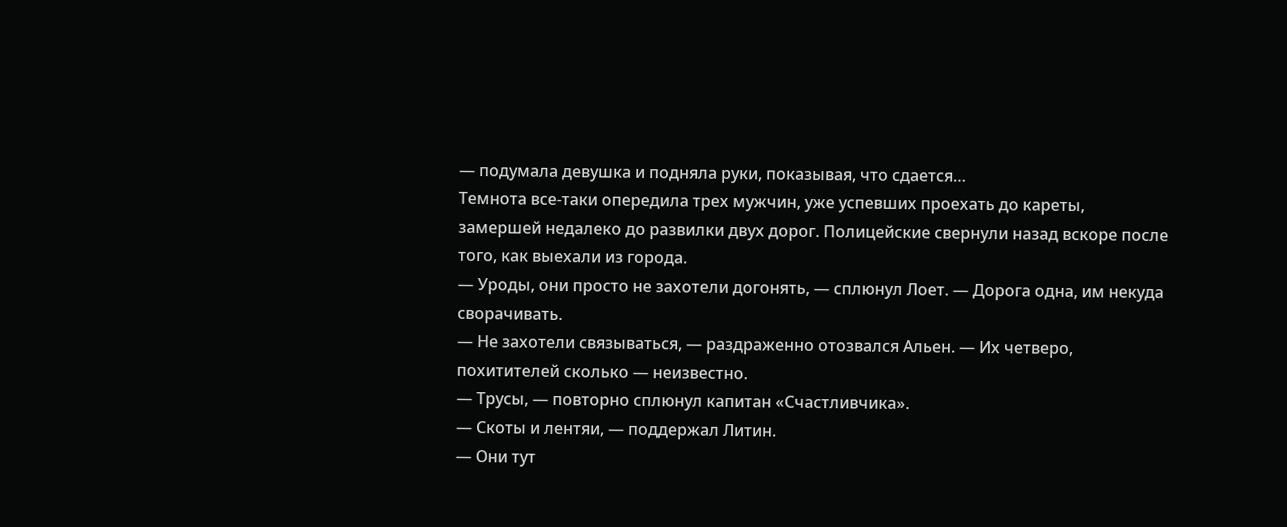— подумала девушка и подняла руки, показывая, что сдается…
Темнота все-таки опередила трех мужчин, уже успевших проехать до кареты, замершей недалеко до развилки двух дорог. Полицейские свернули назад вскоре после того, как выехали из города.
— Уроды, они просто не захотели догонять, — сплюнул Лоет. — Дорога одна, им некуда сворачивать.
— Не захотели связываться, — раздраженно отозвался Альен. — Их четверо, похитителей сколько — неизвестно.
— Трусы, — повторно сплюнул капитан «Счастливчика».
— Скоты и лентяи, — поддержал Литин.
— Они тут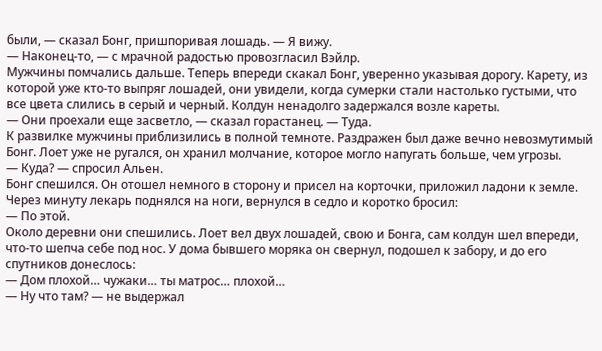были, — сказал Бонг, пришпоривая лошадь. — Я вижу.
— Наконец-то, — с мрачной радостью провозгласил Вэйлр.
Мужчины помчались дальше. Теперь впереди скакал Бонг, уверенно указывая дорогу. Карету, из которой уже кто-то выпряг лошадей, они увидели, когда сумерки стали настолько густыми, что все цвета слились в серый и черный. Колдун ненадолго задержался возле кареты.
— Они проехали еще засветло, — сказал горастанец. — Туда.
К развилке мужчины приблизились в полной темноте. Раздражен был даже вечно невозмутимый Бонг. Лоет уже не ругался, он хранил молчание, которое могло напугать больше, чем угрозы.
— Куда? — спросил Альен.
Бонг спешился. Он отошел немного в сторону и присел на корточки, приложил ладони к земле. Через минуту лекарь поднялся на ноги, вернулся в седло и коротко бросил:
— По этой.
Около деревни они спешились. Лоет вел двух лошадей, свою и Бонга, сам колдун шел впереди, что-то шепча себе под нос. У дома бывшего моряка он свернул, подошел к забору, и до его спутников донеслось:
— Дом плохой… чужаки… ты матрос… плохой…
— Ну что там? — не выдержал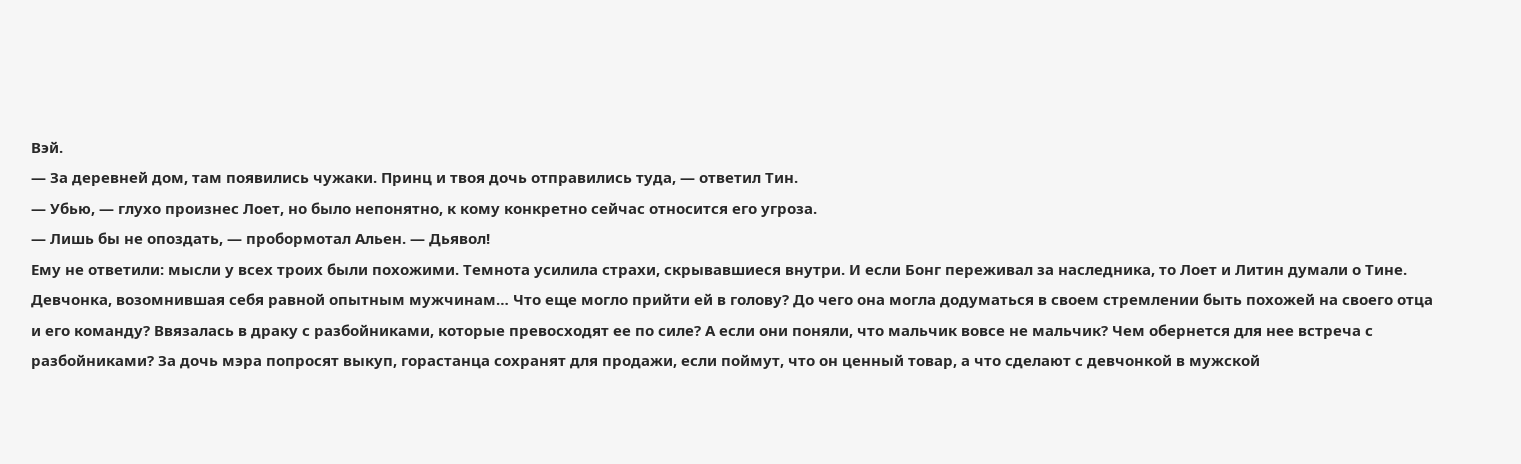Вэй.
— За деревней дом, там появились чужаки. Принц и твоя дочь отправились туда, — ответил Тин.
— Убью, — глухо произнес Лоет, но было непонятно, к кому конкретно сейчас относится его угроза.
— Лишь бы не опоздать, — пробормотал Альен. — Дьявол!
Ему не ответили: мысли у всех троих были похожими. Темнота усилила страхи, скрывавшиеся внутри. И если Бонг переживал за наследника, то Лоет и Литин думали о Тине. Девчонка, возомнившая себя равной опытным мужчинам… Что еще могло прийти ей в голову? До чего она могла додуматься в своем стремлении быть похожей на своего отца и его команду? Ввязалась в драку с разбойниками, которые превосходят ее по силе? А если они поняли, что мальчик вовсе не мальчик? Чем обернется для нее встреча с разбойниками? За дочь мэра попросят выкуп, горастанца сохранят для продажи, если поймут, что он ценный товар, а что сделают с девчонкой в мужской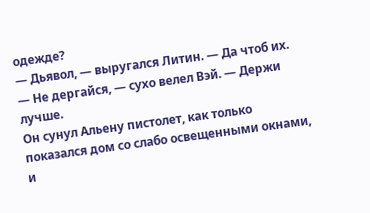одежде?
— Дьявол, — выругался Литин. — Да чтоб их.
— Не дергайся, — сухо велел Вэй. — Держи лучше.
Он сунул Альену пистолет, как только показался дом со слабо освещенными окнами, и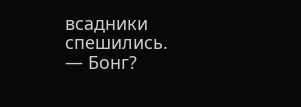всадники спешились.
— Бонг?